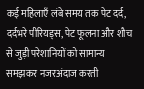कई महिलाएँ लंबे समय तक पेट दर्द, दर्दभरे पीरियड्स, पेट फूलना और शौच से जुड़ी परेशानियों को सामान्य समझकर नजरअंदाज करती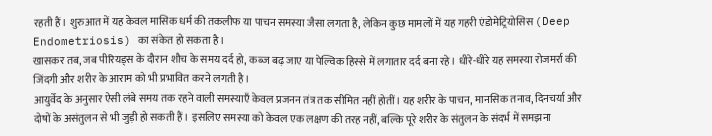रहती हैं। शुरुआत में यह केवल मासिक धर्म की तकलीफ या पाचन समस्या जैसा लगता है, लेकिन कुछ मामलों में यह गहरी एंडोमेट्रियोसिस (Deep Endometriosis) का संकेत हो सकता है।
खासकर तब, जब पीरियड्स के दौरान शौच के समय दर्द हो, कब्ज बढ़ जाए या पेल्विक हिस्से में लगातार दर्द बना रहे। धीरे-धीरे यह समस्या रोजमर्रा की जिंदगी और शरीर के आराम को भी प्रभावित करने लगती है।
आयुर्वेद के अनुसार ऐसी लंबे समय तक रहने वाली समस्याएँ केवल प्रजनन तंत्र तक सीमित नहीं होतीं। यह शरीर के पाचन, मानसिक तनाव, दिनचर्या और दोषों के असंतुलन से भी जुड़ी हो सकती हैं। इसलिए समस्या को केवल एक लक्षण की तरह नहीं, बल्कि पूरे शरीर के संतुलन के संदर्भ में समझना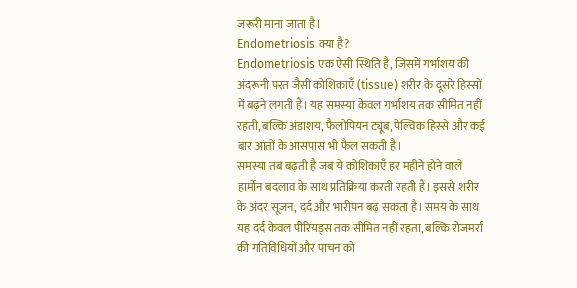जरूरी माना जाता है।
Endometriosis क्या है?
Endometriosis एक ऐसी स्थिति है, जिसमें गर्भाशय की अंदरूनी परत जैसी कोशिकाएँ (tissue) शरीर के दूसरे हिस्सों में बढ़ने लगती हैं। यह समस्या केवल गर्भाशय तक सीमित नहीं रहती, बल्कि अंडाशय, फैलोपियन ट्यूब, पेल्विक हिस्से और कई बार आंतों के आसपास भी फैल सकती है।
समस्या तब बढ़ती है जब ये कोशिकाएँ हर महीने होने वाले हार्मोन बदलाव के साथ प्रतिक्रिया करती रहती हैं। इससे शरीर के अंदर सूजन, दर्द और भारीपन बढ़ सकता है। समय के साथ यह दर्द केवल पीरियड्स तक सीमित नहीं रहता, बल्कि रोजमर्रा की गतिविधियों और पाचन को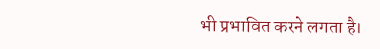भी प्रभावित करने लगता है।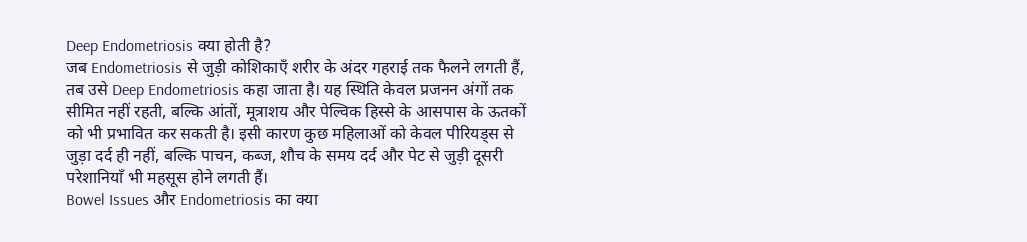Deep Endometriosis क्या होती है?
जब Endometriosis से जुड़ी कोशिकाएँ शरीर के अंदर गहराई तक फैलने लगती हैं, तब उसे Deep Endometriosis कहा जाता है। यह स्थिति केवल प्रजनन अंगों तक सीमित नहीं रहती, बल्कि आंतों, मूत्राशय और पेल्विक हिस्से के आसपास के ऊतकों को भी प्रभावित कर सकती है। इसी कारण कुछ महिलाओं को केवल पीरियड्स से जुड़ा दर्द ही नहीं, बल्कि पाचन, कब्ज, शौच के समय दर्द और पेट से जुड़ी दूसरी परेशानियाँ भी महसूस होने लगती हैं।
Bowel Issues और Endometriosis का क्या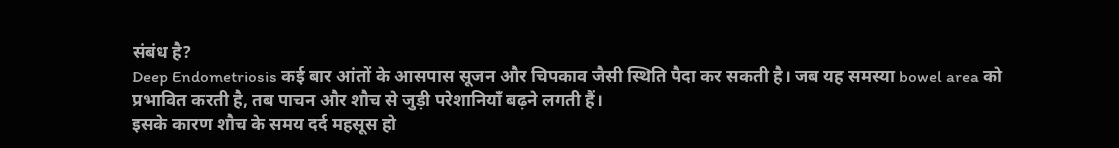संबंध है?
Deep Endometriosis कई बार आंतों के आसपास सूजन और चिपकाव जैसी स्थिति पैदा कर सकती है। जब यह समस्या bowel area को प्रभावित करती है, तब पाचन और शौच से जुड़ी परेशानियाँ बढ़ने लगती हैं।
इसके कारण शौच के समय दर्द महसूस हो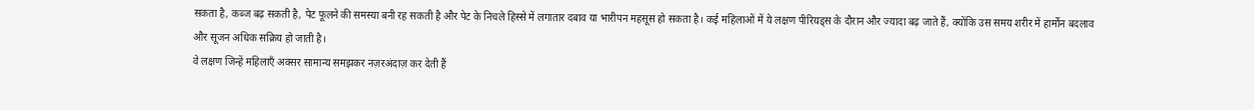सकता है, कब्ज बढ़ सकती है, पेट फूलने की समस्या बनी रह सकती है और पेट के निचले हिस्से में लगातार दबाव या भारीपन महसूस हो सकता है। कई महिलाओं में ये लक्षण पीरियड्स के दौरान और ज्यादा बढ़ जाते हैं, क्योंकि उस समय शरीर में हार्मोन बदलाव और सूजन अधिक सक्रिय हो जाती है।
वे लक्षण जिन्हें महिलाएँ अक्सर सामान्य समझकर नज़रअंदाज़ कर देती हैं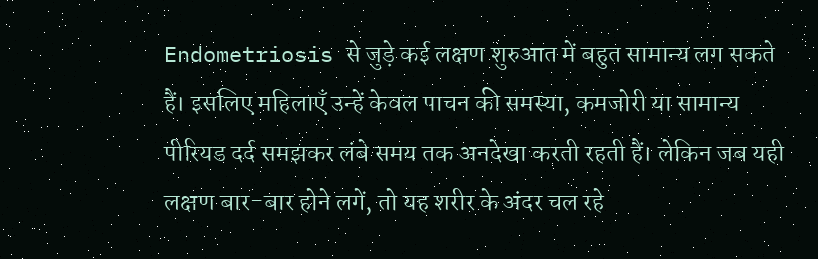Endometriosis से जुड़े कई लक्षण शुरुआत में बहुत सामान्य लग सकते हैं। इसलिए महिलाएँ उन्हें केवल पाचन की समस्या, कमजोरी या सामान्य पीरियड दर्द समझकर लंबे समय तक अनदेखा करती रहती हैं। लेकिन जब यही लक्षण बार-बार होने लगें, तो यह शरीर के अंदर चल रहे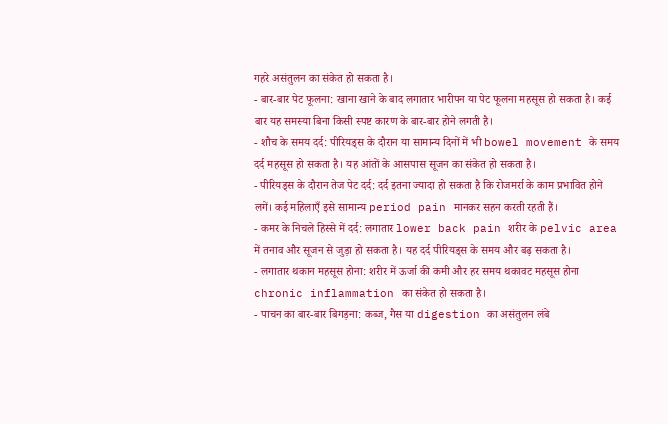गहरे असंतुलन का संकेत हो सकता है।
- बार-बार पेट फूलना: खाना खाने के बाद लगातार भारीपन या पेट फूलना महसूस हो सकता है। कई बार यह समस्या बिना किसी स्पष्ट कारण के बार-बार होने लगती है।
- शौच के समय दर्द: पीरियड्स के दौरान या सामान्य दिनों में भी bowel movement के समय दर्द महसूस हो सकता है। यह आंतों के आसपास सूजन का संकेत हो सकता है।
- पीरियड्स के दौरान तेज पेट दर्द: दर्द इतना ज्यादा हो सकता है कि रोजमर्रा के काम प्रभावित होने लगें। कई महिलाएँ इसे सामान्य period pain मानकर सहन करती रहती हैं।
- कमर के निचले हिस्से में दर्द: लगातार lower back pain शरीर के pelvic area में तनाव और सूजन से जुड़ा हो सकता है। यह दर्द पीरियड्स के समय और बढ़ सकता है।
- लगातार थकान महसूस होना: शरीर में ऊर्जा की कमी और हर समय थकावट महसूस होना chronic inflammation का संकेत हो सकता है।
- पाचन का बार-बार बिगड़ना: कब्ज, गैस या digestion का असंतुलन लंबे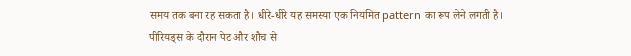समय तक बना रह सकता है। धीरे-धीरे यह समस्या एक नियमित pattern का रूप लेने लगती है।
पीरियड्स के दौरान पेट और शौच से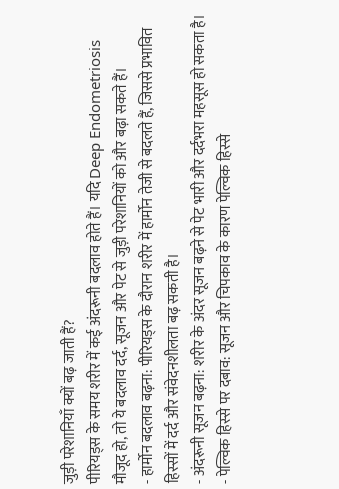जुड़ी परेशानियाँ क्यों बढ़ जाती हैं?
पीरियड्स के समय शरीर में कई अंदरूनी बदलाव होते हैं। यदि Deep Endometriosis मौजूद हो, तो ये बदलाव दर्द, सूजन और पेट से जुड़ी परेशानियों को और बढ़ा सकते हैं।
- हार्मोन बदलाव बढ़ना: पीरियड्स के दौरान शरीर में हार्मोन तेजी से बदलते हैं, जिससे प्रभावित हिस्सों में दर्द और संवेदनशीलता बढ़ सकती है।
- अंदरूनी सूजन बढ़ना: शरीर के अंदर सूजन बढ़ने से पेट भारी और दर्दभरा महसूस हो सकता है।
- पेल्विक हिस्से पर दबाव: सूजन और चिपकाव के कारण पेल्विक हिस्से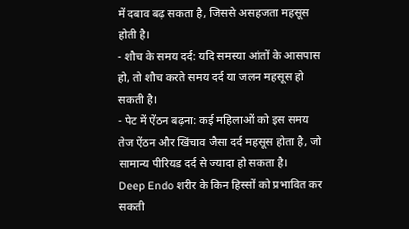में दबाव बढ़ सकता है, जिससे असहजता महसूस होती है।
- शौच के समय दर्द: यदि समस्या आंतों के आसपास हो, तो शौच करते समय दर्द या जलन महसूस हो सकती है।
- पेट में ऐंठन बढ़ना: कई महिलाओं को इस समय तेज ऐंठन और खिंचाव जैसा दर्द महसूस होता है, जो सामान्य पीरियड दर्द से ज्यादा हो सकता है।
Deep Endo शरीर के किन हिस्सों को प्रभावित कर सकती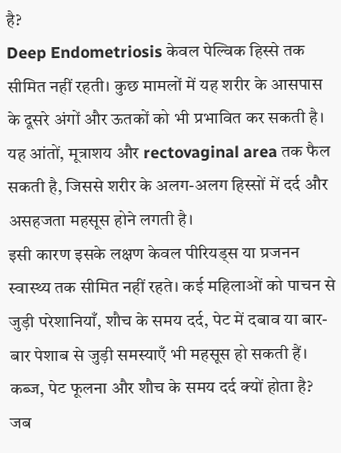है?
Deep Endometriosis केवल पेल्विक हिस्से तक सीमित नहीं रहती। कुछ मामलों में यह शरीर के आसपास के दूसरे अंगों और ऊतकों को भी प्रभावित कर सकती है। यह आंतों, मूत्राशय और rectovaginal area तक फैल सकती है, जिससे शरीर के अलग-अलग हिस्सों में दर्द और असहजता महसूस होने लगती है।
इसी कारण इसके लक्षण केवल पीरियड्स या प्रजनन स्वास्थ्य तक सीमित नहीं रहते। कई महिलाओं को पाचन से जुड़ी परेशानियाँ, शौच के समय दर्द, पेट में दबाव या बार-बार पेशाब से जुड़ी समस्याएँ भी महसूस हो सकती हैं।
कब्ज, पेट फूलना और शौच के समय दर्द क्यों होता है?
जब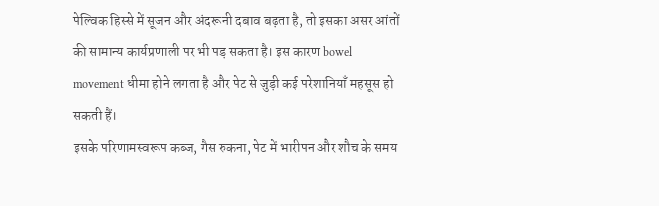पेल्विक हिस्से में सूजन और अंदरूनी दबाव बढ़ता है, तो इसका असर आंतों की सामान्य कार्यप्रणाली पर भी पड़ सकता है। इस कारण bowel movement धीमा होने लगता है और पेट से जुड़ी कई परेशानियाँ महसूस हो सकती हैं।
इसके परिणामस्वरूप कब्ज, गैस रुकना, पेट में भारीपन और शौच के समय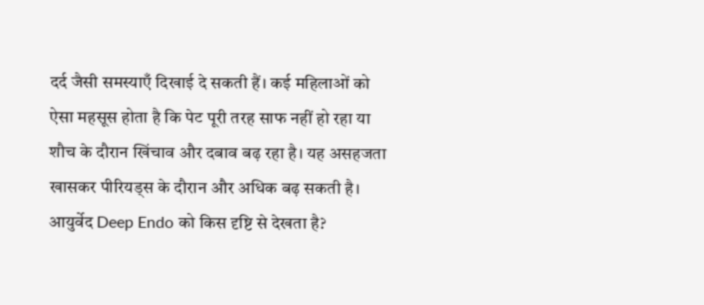दर्द जैसी समस्याएँ दिखाई दे सकती हैं। कई महिलाओं को ऐसा महसूस होता है कि पेट पूरी तरह साफ नहीं हो रहा या शौच के दौरान खिंचाव और दबाव बढ़ रहा है। यह असहजता खासकर पीरियड्स के दौरान और अधिक बढ़ सकती है।
आयुर्वेद Deep Endo को किस दृष्टि से देखता है?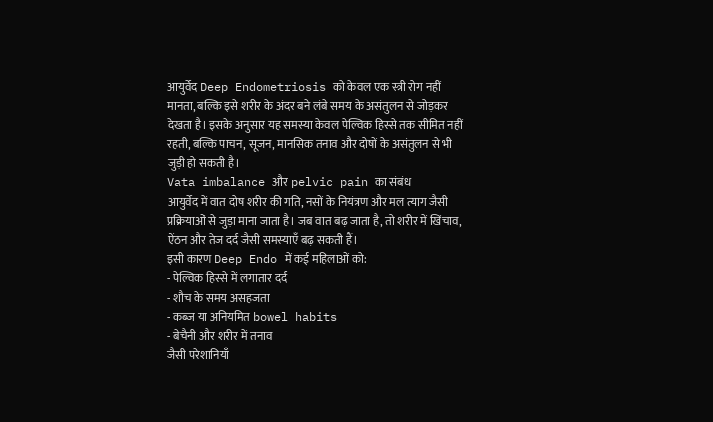आयुर्वेद Deep Endometriosis को केवल एक स्त्री रोग नहीं मानता, बल्कि इसे शरीर के अंदर बने लंबे समय के असंतुलन से जोड़कर देखता है। इसके अनुसार यह समस्या केवल पेल्विक हिस्से तक सीमित नहीं रहती, बल्कि पाचन, सूजन, मानसिक तनाव और दोषों के असंतुलन से भी जुड़ी हो सकती है।
Vata imbalance और pelvic pain का संबंध
आयुर्वेद में वात दोष शरीर की गति, नसों के नियंत्रण और मल त्याग जैसी प्रक्रियाओं से जुड़ा माना जाता है। जब वात बढ़ जाता है, तो शरीर में खिंचाव, ऐंठन और तेज दर्द जैसी समस्याएँ बढ़ सकती हैं।
इसी कारण Deep Endo में कई महिलाओं को:
- पेल्विक हिस्से में लगातार दर्द
- शौच के समय असहजता
- कब्ज या अनियमित bowel habits
- बेचैनी और शरीर में तनाव
जैसी परेशानियाँ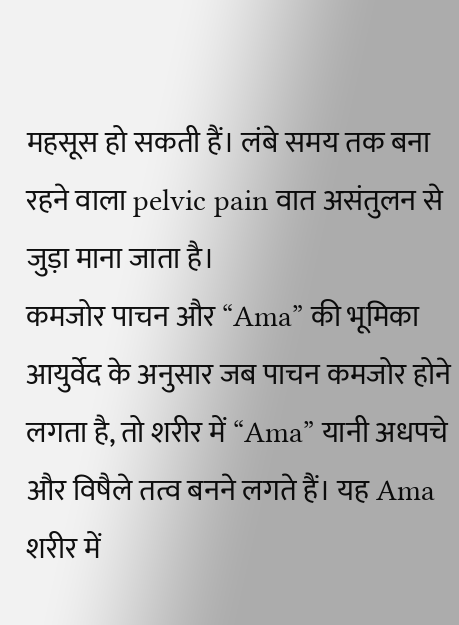महसूस हो सकती हैं। लंबे समय तक बना रहने वाला pelvic pain वात असंतुलन से जुड़ा माना जाता है।
कमजोर पाचन और “Ama” की भूमिका
आयुर्वेद के अनुसार जब पाचन कमजोर होने लगता है, तो शरीर में “Ama” यानी अधपचे और विषैले तत्व बनने लगते हैं। यह Ama शरीर में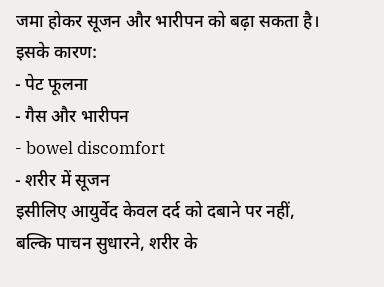जमा होकर सूजन और भारीपन को बढ़ा सकता है।
इसके कारण:
- पेट फूलना
- गैस और भारीपन
- bowel discomfort
- शरीर में सूजन
इसीलिए आयुर्वेद केवल दर्द को दबाने पर नहीं, बल्कि पाचन सुधारने, शरीर के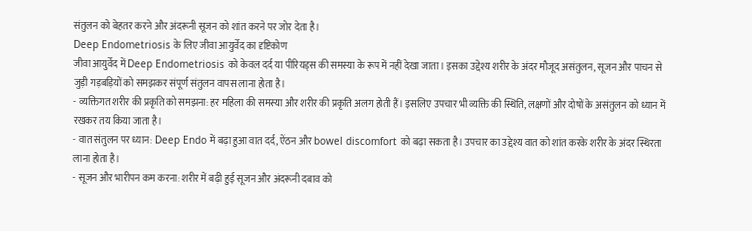संतुलन को बेहतर करने और अंदरूनी सूजन को शांत करने पर जोर देता है।
Deep Endometriosis के लिए जीवा आयुर्वेद का दृष्टिकोण
जीवा आयुर्वेद में Deep Endometriosis को केवल दर्द या पीरियड्स की समस्या के रूप में नहीं देखा जाता। इसका उद्देश्य शरीर के अंदर मौजूद असंतुलन, सूजन और पाचन से जुड़ी गड़बड़ियों को समझकर संपूर्ण संतुलन वापस लाना होता है।
- व्यक्तिगत शरीर की प्रकृति को समझना: हर महिला की समस्या और शरीर की प्रकृति अलग होती हैं। इसलिए उपचार भी व्यक्ति की स्थिति, लक्षणों और दोषों के असंतुलन को ध्यान में रखकर तय किया जाता है।
- वात संतुलन पर ध्यान: Deep Endo में बढ़ा हुआ वात दर्द, ऐंठन और bowel discomfort को बढ़ा सकता है। उपचार का उद्देश्य वात को शांत करके शरीर के अंदर स्थिरता लाना होता है।
- सूजन और भारीपन कम करना: शरीर में बढ़ी हुई सूजन और अंदरूनी दबाव को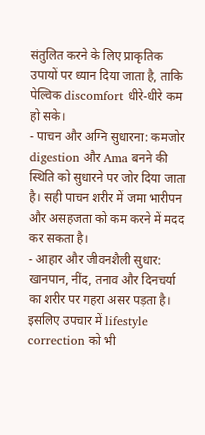संतुलित करने के लिए प्राकृतिक उपायों पर ध्यान दिया जाता है, ताकि पेल्विक discomfort धीरे-धीरे कम हो सके।
- पाचन और अग्नि सुधारना: कमजोर digestion और Ama बनने की स्थिति को सुधारने पर जोर दिया जाता है। सही पाचन शरीर में जमा भारीपन और असहजता को कम करने में मदद कर सकता है।
- आहार और जीवनशैली सुधार: खानपान, नींद, तनाव और दिनचर्या का शरीर पर गहरा असर पड़ता है। इसलिए उपचार में lifestyle correction को भी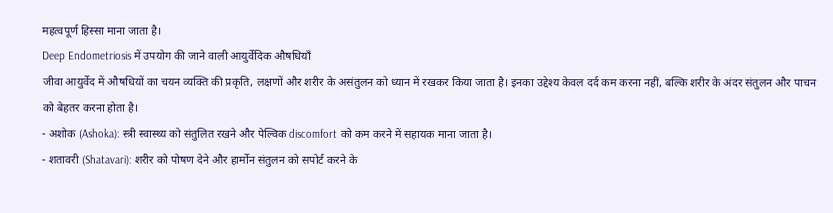महत्वपूर्ण हिस्सा माना जाता है।
Deep Endometriosis में उपयोग की जाने वाली आयुर्वेदिक औषधियाँ
जीवा आयुर्वेद में औषधियों का चयन व्यक्ति की प्रकृति, लक्षणों और शरीर के असंतुलन को ध्यान में रखकर किया जाता है। इनका उद्देश्य केवल दर्द कम करना नहीं, बल्कि शरीर के अंदर संतुलन और पाचन को बेहतर करना होता है।
- अशोक (Ashoka): स्त्री स्वास्थ्य को संतुलित रखने और पेल्विक discomfort को कम करने में सहायक माना जाता है।
- शतावरी (Shatavari): शरीर को पोषण देने और हार्मोन संतुलन को सपोर्ट करने के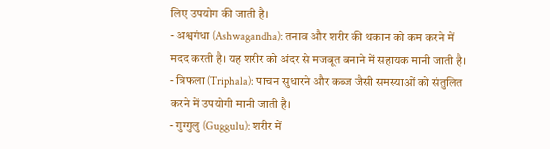लिए उपयोग की जाती है।
- अश्वगंधा (Ashwagandha): तनाव और शरीर की थकान को कम करने में मदद करती है। यह शरीर को अंदर से मजबूत बनाने में सहायक मानी जाती है।
- त्रिफला (Triphala): पाचन सुधारने और कब्ज जैसी समस्याओं को संतुलित करने में उपयोगी मानी जाती है।
- गुग्गुलु (Guggulu): शरीर में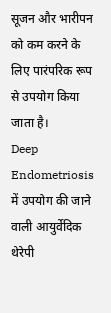सूजन और भारीपन को कम करने के लिए पारंपरिक रूप से उपयोग किया जाता है।
Deep Endometriosis में उपयोग की जाने वाली आयुर्वेदिक थेरेपी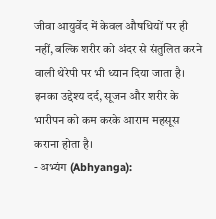जीवा आयुर्वेद में केवल औषधियों पर ही नहीं, बल्कि शरीर को अंदर से संतुलित करने वाली थेरेपी पर भी ध्यान दिया जाता है। इनका उद्देश्य दर्द, सूजन और शरीर के भारीपन को कम करके आराम महसूस कराना होता है।
- अभ्यंग (Abhyanga):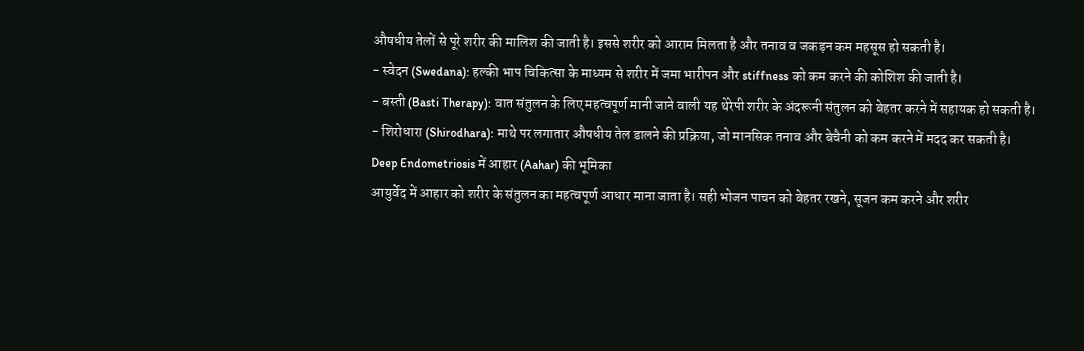औषधीय तेलों से पूरे शरीर की मालिश की जाती है। इससे शरीर को आराम मिलता है और तनाव व जकड़न कम महसूस हो सकती है।
- स्वेदन (Swedana): हल्की भाप चिकित्सा के माध्यम से शरीर में जमा भारीपन और stiffness को कम करने की कोशिश की जाती है।
- बस्ती (Basti Therapy): वात संतुलन के लिए महत्वपूर्ण मानी जाने वाली यह थेरेपी शरीर के अंदरूनी संतुलन को बेहतर करने में सहायक हो सकती है।
- शिरोधारा (Shirodhara): माथे पर लगातार औषधीय तेल डालने की प्रक्रिया, जो मानसिक तनाव और बेचैनी को कम करने में मदद कर सकती है।
Deep Endometriosis में आहार (Aahar) की भूमिका
आयुर्वेद में आहार को शरीर के संतुलन का महत्वपूर्ण आधार माना जाता है। सही भोजन पाचन को बेहतर रखने, सूजन कम करने और शरीर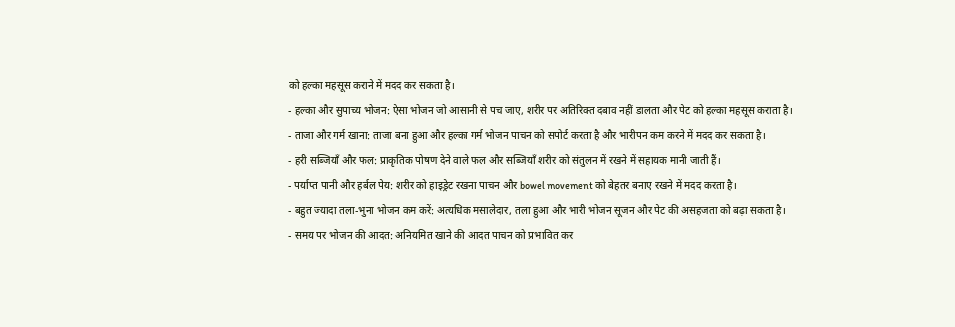को हल्का महसूस कराने में मदद कर सकता है।
- हल्का और सुपाच्य भोजन: ऐसा भोजन जो आसानी से पच जाए, शरीर पर अतिरिक्त दबाव नहीं डालता और पेट को हल्का महसूस कराता है।
- ताजा और गर्म खाना: ताजा बना हुआ और हल्का गर्म भोजन पाचन को सपोर्ट करता है और भारीपन कम करने में मदद कर सकता है।
- हरी सब्जियाँ और फल: प्राकृतिक पोषण देने वाले फल और सब्जियाँ शरीर को संतुलन में रखने में सहायक मानी जाती हैं।
- पर्याप्त पानी और हर्बल पेय: शरीर को हाइड्रेट रखना पाचन और bowel movement को बेहतर बनाए रखने में मदद करता है।
- बहुत ज्यादा तला-भुना भोजन कम करें: अत्यधिक मसालेदार, तला हुआ और भारी भोजन सूजन और पेट की असहजता को बढ़ा सकता है।
- समय पर भोजन की आदत: अनियमित खाने की आदत पाचन को प्रभावित कर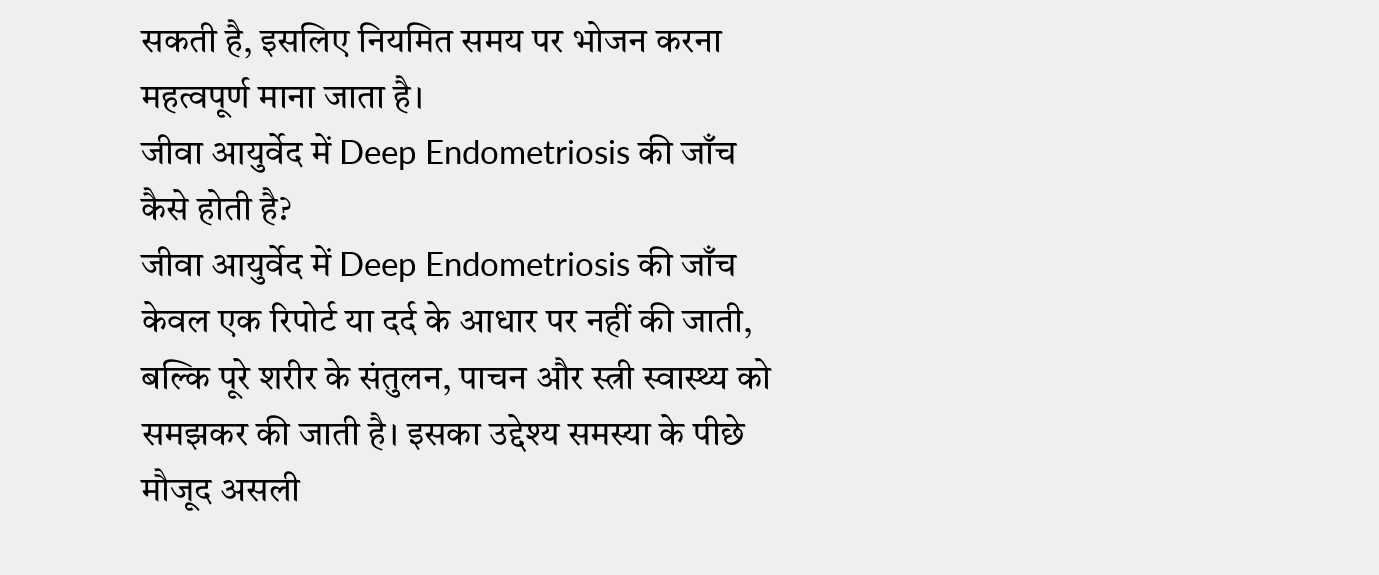सकती है, इसलिए नियमित समय पर भोजन करना महत्वपूर्ण माना जाता है।
जीवा आयुर्वेद में Deep Endometriosis की जाँच कैसे होती है?
जीवा आयुर्वेद में Deep Endometriosis की जाँच केवल एक रिपोर्ट या दर्द के आधार पर नहीं की जाती, बल्कि पूरे शरीर के संतुलन, पाचन और स्त्री स्वास्थ्य को समझकर की जाती है। इसका उद्देश्य समस्या के पीछे मौजूद असली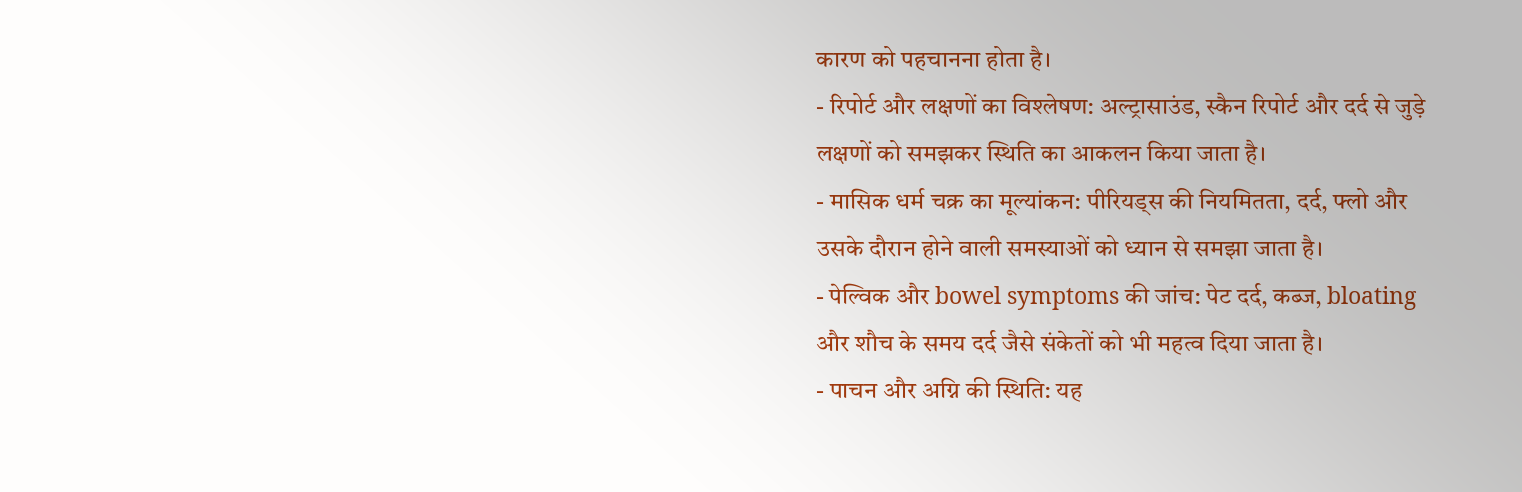कारण को पहचानना होता है।
- रिपोर्ट और लक्षणों का विश्लेषण: अल्ट्रासाउंड, स्कैन रिपोर्ट और दर्द से जुड़े लक्षणों को समझकर स्थिति का आकलन किया जाता है।
- मासिक धर्म चक्र का मूल्यांकन: पीरियड्स की नियमितता, दर्द, फ्लो और उसके दौरान होने वाली समस्याओं को ध्यान से समझा जाता है।
- पेल्विक और bowel symptoms की जांच: पेट दर्द, कब्ज, bloating और शौच के समय दर्द जैसे संकेतों को भी महत्व दिया जाता है।
- पाचन और अग्नि की स्थिति: यह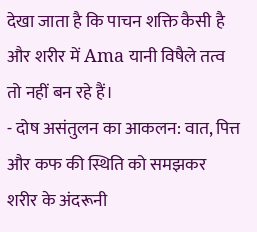देखा जाता है कि पाचन शक्ति कैसी है और शरीर में Ama यानी विषैले तत्व तो नहीं बन रहे हैं।
- दोष असंतुलन का आकलन: वात, पित्त और कफ की स्थिति को समझकर शरीर के अंदरूनी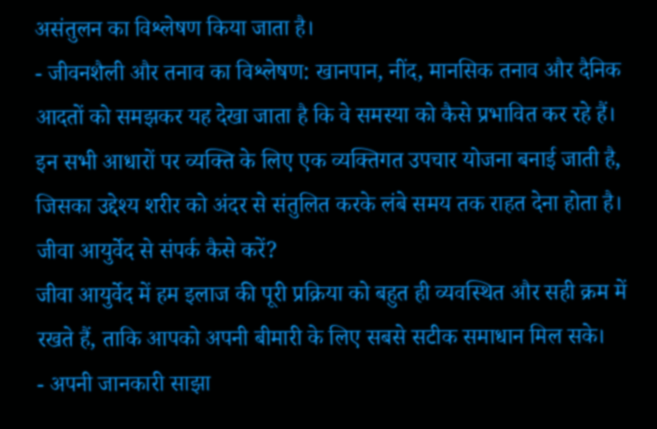असंतुलन का विश्लेषण किया जाता है।
- जीवनशैली और तनाव का विश्लेषण: खानपान, नींद, मानसिक तनाव और दैनिक आदतों को समझकर यह देखा जाता है कि वे समस्या को कैसे प्रभावित कर रहे हैं।
इन सभी आधारों पर व्यक्ति के लिए एक व्यक्तिगत उपचार योजना बनाई जाती है, जिसका उद्देश्य शरीर को अंदर से संतुलित करके लंबे समय तक राहत देना होता है।
जीवा आयुर्वेद से संपर्क कैसे करें?
जीवा आयुर्वेद में हम इलाज की पूरी प्रक्रिया को बहुत ही व्यवस्थित और सही क्रम में रखते हैं, ताकि आपको अपनी बीमारी के लिए सबसे सटीक समाधान मिल सके।
- अपनी जानकारी साझा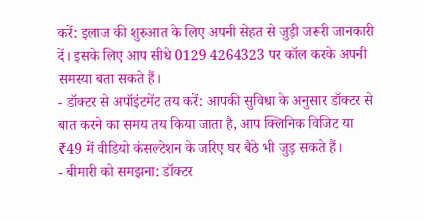करें: इलाज की शुरुआत के लिए अपनी सेहत से जुड़ी जरूरी जानकारी दें। इसके लिए आप सीधे 0129 4264323 पर कॉल करके अपनी समस्या बता सकते हैं।
- डॉक्टर से अपॉइंटमेंट तय करें: आपकी सुविधा के अनुसार डॉक्टर से बात करने का समय तय किया जाता है, आप क्लिनिक विजिट या ₹49 में वीडियो कंसल्टेशन के जरिए घर बैठे भी जुड़ सकते हैं।
- बीमारी को समझना: डॉक्टर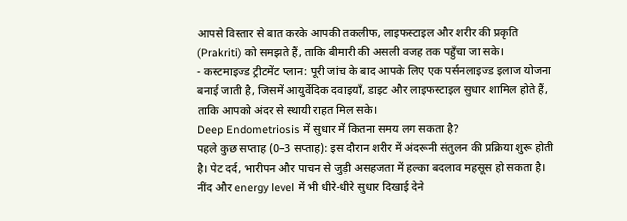आपसे विस्तार से बात करके आपकी तकलीफ, लाइफस्टाइल और शरीर की प्रकृति (Prakriti) को समझते हैं, ताकि बीमारी की असली वजह तक पहुँचा जा सके।
- कस्टमाइज्ड ट्रीटमेंट प्लान: पूरी जांच के बाद आपके लिए एक पर्सनलाइज्ड इलाज योजना बनाई जाती है, जिसमें आयुर्वेदिक दवाइयाँ, डाइट और लाइफस्टाइल सुधार शामिल होते हैं, ताकि आपको अंदर से स्थायी राहत मिल सके।
Deep Endometriosis में सुधार में कितना समय लग सकता है?
पहले कुछ सप्ताह (0–3 सप्ताह): इस दौरान शरीर में अंदरूनी संतुलन की प्रक्रिया शुरू होती है। पेट दर्द, भारीपन और पाचन से जुड़ी असहजता में हल्का बदलाव महसूस हो सकता है। नींद और energy level में भी धीरे-धीरे सुधार दिखाई देने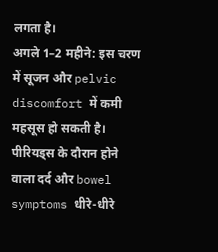लगता है।
अगले 1–2 महीने: इस चरण में सूजन और pelvic discomfort में कमी महसूस हो सकती है। पीरियड्स के दौरान होने वाला दर्द और bowel symptoms धीरे-धीरे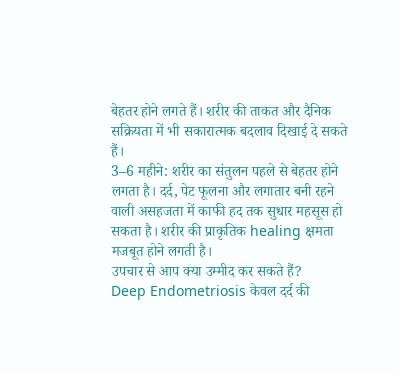बेहतर होने लगते हैं। शरीर की ताकत और दैनिक सक्रियता में भी सकारात्मक बदलाव दिखाई दे सकते हैं।
3–6 महीने: शरीर का संतुलन पहले से बेहतर होने लगता है। दर्द, पेट फूलना और लगातार बनी रहने वाली असहजता में काफी हद तक सुधार महसूस हो सकता है। शरीर की प्राकृतिक healing क्षमता मजबूत होने लगती है।
उपचार से आप क्या उम्मीद कर सकते हैं?
Deep Endometriosis केवल दर्द की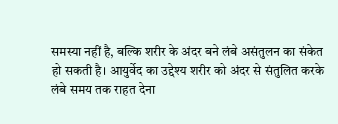समस्या नहीं है, बल्कि शरीर के अंदर बने लंबे असंतुलन का संकेत हो सकती है। आयुर्वेद का उद्देश्य शरीर को अंदर से संतुलित करके लंबे समय तक राहत देना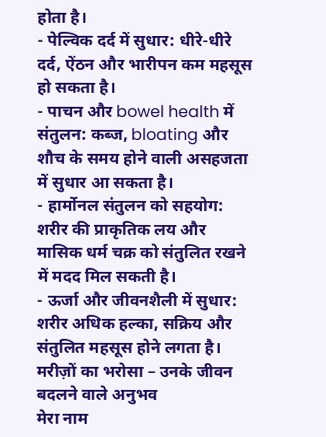होता है।
- पेल्विक दर्द में सुधार: धीरे-धीरे दर्द, ऐंठन और भारीपन कम महसूस हो सकता है।
- पाचन और bowel health में संतुलन: कब्ज, bloating और शौच के समय होने वाली असहजता में सुधार आ सकता है।
- हार्मोनल संतुलन को सहयोग: शरीर की प्राकृतिक लय और मासिक धर्म चक्र को संतुलित रखने में मदद मिल सकती है।
- ऊर्जा और जीवनशैली में सुधार: शरीर अधिक हल्का, सक्रिय और संतुलित महसूस होने लगता है।
मरीज़ों का भरोसा – उनके जीवन बदलने वाले अनुभव
मेरा नाम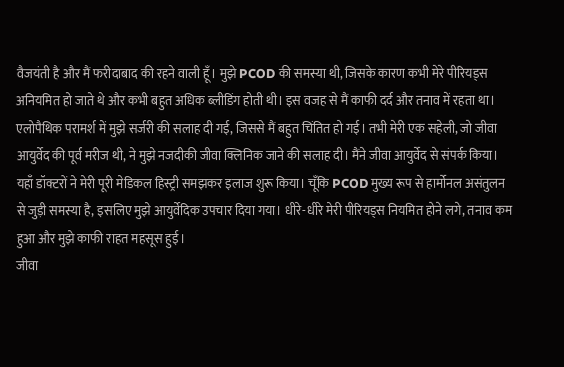वैजयंती है और मैं फरीदाबाद की रहने वाली हूँ। मुझे PCOD की समस्या थी, जिसके कारण कभी मेरे पीरियड्स अनियमित हो जाते थे और कभी बहुत अधिक ब्लीडिंग होती थी। इस वजह से मैं काफी दर्द और तनाव में रहता था। एलोपैथिक परामर्श में मुझे सर्जरी की सलाह दी गई, जिससे मैं बहुत चिंतित हो गई। तभी मेरी एक सहेली, जो जीवा आयुर्वेद की पूर्व मरीज थी, ने मुझे नजदीकी जीवा क्लिनिक जाने की सलाह दी। मैंने जीवा आयुर्वेद से संपर्क किया। यहाँ डॉक्टरों ने मेरी पूरी मेडिकल हिस्ट्री समझकर इलाज शुरू किया। चूँकि PCOD मुख्य रूप से हार्मोनल असंतुलन से जुड़ी समस्या है, इसलिए मुझे आयुर्वेदिक उपचार दिया गया। धीरे-धीरे मेरी पीरियड्स नियमित होने लगे, तनाव कम हुआ और मुझे काफी राहत महसूस हुई।
जीवा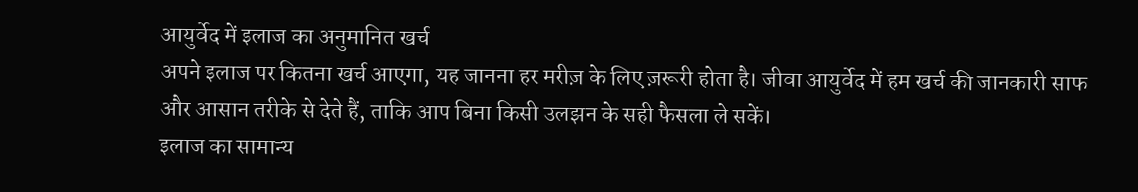आयुर्वेद में इलाज का अनुमानित खर्च
अपने इलाज पर कितना खर्च आएगा, यह जानना हर मरीज़ के लिए ज़रूरी होता है। जीवा आयुर्वेद में हम खर्च की जानकारी साफ और आसान तरीके से देते हैं, ताकि आप बिना किसी उलझन के सही फैसला ले सकें।
इलाज का सामान्य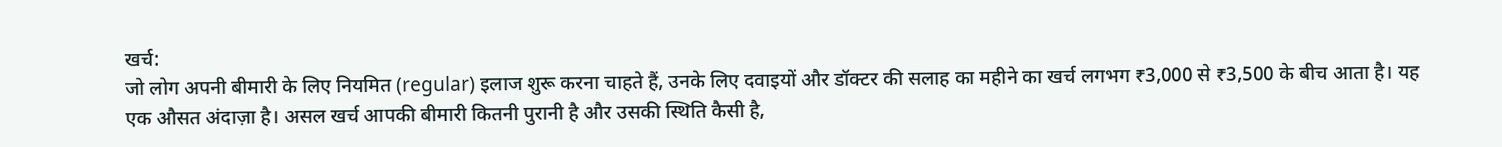खर्च:
जो लोग अपनी बीमारी के लिए नियमित (regular) इलाज शुरू करना चाहते हैं, उनके लिए दवाइयों और डॉक्टर की सलाह का महीने का खर्च लगभग ₹3,000 से ₹3,500 के बीच आता है। यह एक औसत अंदाज़ा है। असल खर्च आपकी बीमारी कितनी पुरानी है और उसकी स्थिति कैसी है,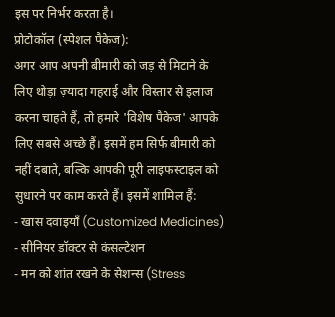इस पर निर्भर करता है।
प्रोटोकॉल (स्पेशल पैकेज):
अगर आप अपनी बीमारी को जड़ से मिटाने के लिए थोड़ा ज़्यादा गहराई और विस्तार से इलाज करना चाहते हैं, तो हमारे 'विशेष पैकेज' आपके लिए सबसे अच्छे हैं। इसमें हम सिर्फ बीमारी को नहीं दबाते, बल्कि आपकी पूरी लाइफस्टाइल को सुधारने पर काम करते हैं। इसमें शामिल हैं:
- खास दवाइयाँ (Customized Medicines)
- सीनियर डॉक्टर से कंसल्टेशन
- मन को शांत रखने के सेशन्स (Stress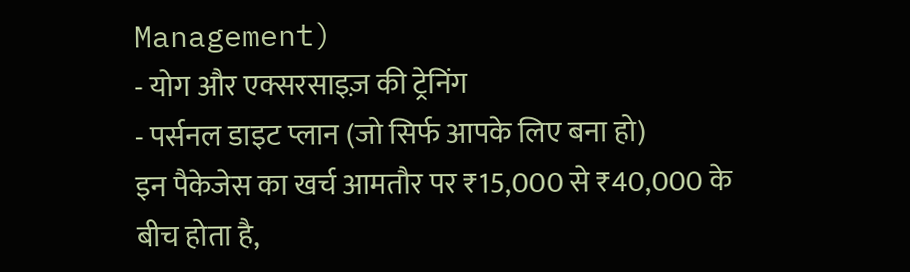Management)
- योग और एक्सरसाइज़ की ट्रेनिंग
- पर्सनल डाइट प्लान (जो सिर्फ आपके लिए बना हो)
इन पैकेजेस का खर्च आमतौर पर ₹15,000 से ₹40,000 के बीच होता है,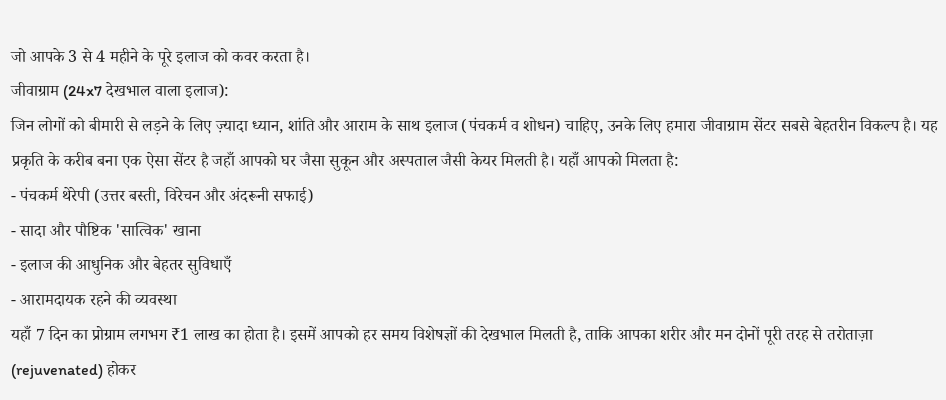जो आपके 3 से 4 महीने के पूरे इलाज को कवर करता है।
जीवाग्राम (24x7 देखभाल वाला इलाज):
जिन लोगों को बीमारी से लड़ने के लिए ज़्यादा ध्यान, शांति और आराम के साथ इलाज (पंचकर्म व शोधन) चाहिए, उनके लिए हमारा जीवाग्राम सेंटर सबसे बेहतरीन विकल्प है। यह प्रकृति के करीब बना एक ऐसा सेंटर है जहाँ आपको घर जैसा सुकून और अस्पताल जैसी केयर मिलती है। यहाँ आपको मिलता है:
- पंचकर्म थेरेपी (उत्तर बस्ती, विरेचन और अंदरूनी सफाई)
- सादा और पौष्टिक 'सात्विक' खाना
- इलाज की आधुनिक और बेहतर सुविधाएँ
- आरामदायक रहने की व्यवस्था
यहाँ 7 दिन का प्रोग्राम लगभग ₹1 लाख का होता है। इसमें आपको हर समय विशेषज्ञों की देखभाल मिलती है, ताकि आपका शरीर और मन दोनों पूरी तरह से तरोताज़ा (rejuvenated) होकर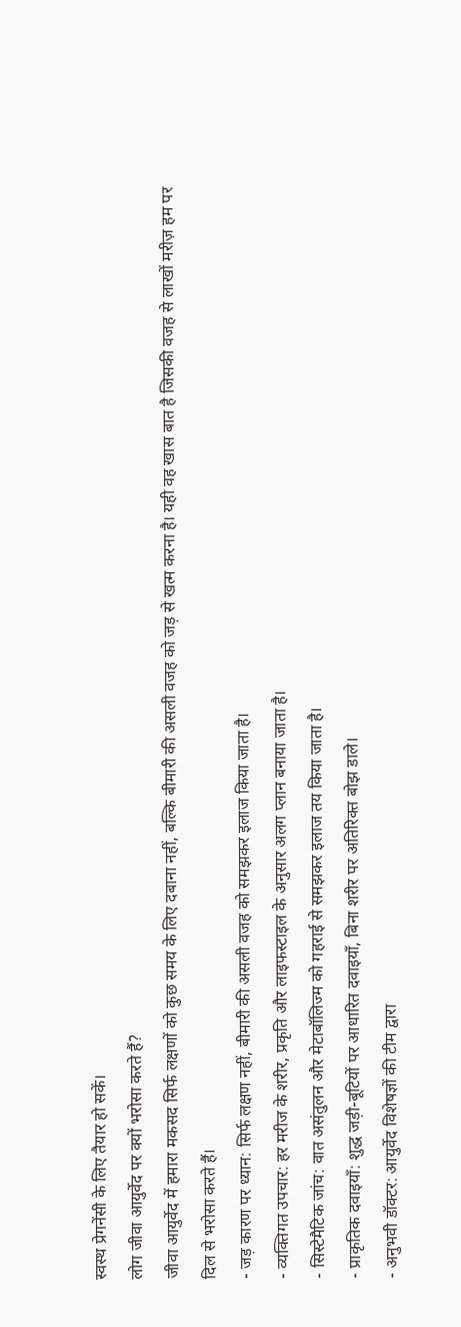स्वस्थ प्रेगनेंसी के लिए तैयार हो सकें।
लोग जीवा आयुर्वेद पर क्यों भरोसा करते हैं?
जीवा आयुर्वेद में हमारा मकसद सिर्फ लक्षणों को कुछ समय के लिए दबाना नहीं, बल्कि बीमारी की असली वजह को जड़ से खत्म करना है। यही वह खास बात है जिसकी वजह से लाखों मरीज़ हम पर दिल से भरोसा करते हैं।
- जड़ कारण पर ध्यान: सिर्फ लक्षण नहीं, बीमारी की असली वजह को समझकर इलाज किया जाता है।
- व्यक्तिगत उपचार: हर मरीज के शरीर, प्रकृति और लाइफस्टाइल के अनुसार अलग प्लान बनाया जाता है।
- सिस्टेमैटिक जांच: वात असंतुलन और मेटाबॉलिज्म को गहराई से समझकर इलाज तय किया जाता है।
- प्राकृतिक दवाइयाँ: शुद्ध जड़ी-बूटियों पर आधारित दवाइयाँ, बिना शरीर पर अतिरिक्त बोझ डाले।
- अनुभवी डॉक्टर: आयुर्वेद विशेषज्ञों की टीम द्वारा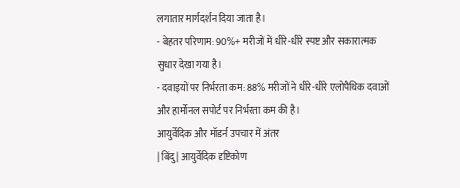लगातार मार्गदर्शन दिया जाता है।
- बेहतर परिणाम: 90%+ मरीजों में धीरे-धीरे स्पष्ट और सकारात्मक सुधार देखा गया है।
- दवाइयों पर निर्भरता कम: 88% मरीजों ने धीरे-धीरे एलोपैथिक दवाओं और हार्मोनल सपोर्ट पर निर्भरता कम की है।
आयुर्वेदिक और मॉडर्न उपचार में अंतर
| बिंदु | आयुर्वेदिक दृष्टिकोण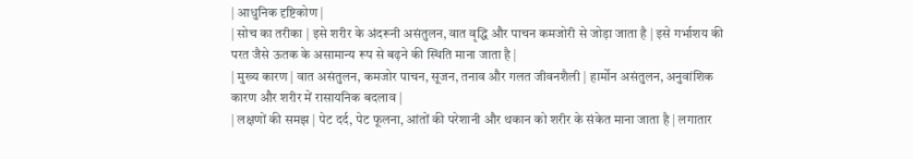| आधुनिक दृष्टिकोण |
| सोच का तरीका | इसे शरीर के अंदरूनी असंतुलन, वात वृद्धि और पाचन कमजोरी से जोड़ा जाता है | इसे गर्भाशय की परत जैसे ऊतक के असामान्य रूप से बढ़ने की स्थिति माना जाता है |
| मुख्य कारण | वात असंतुलन, कमजोर पाचन, सूजन, तनाव और गलत जीवनशैली | हार्मोन असंतुलन, अनुवांशिक कारण और शरीर में रासायनिक बदलाव |
| लक्षणों की समझ | पेट दर्द, पेट फूलना, आंतों की परेशानी और थकान को शरीर के संकेत माना जाता है | लगातार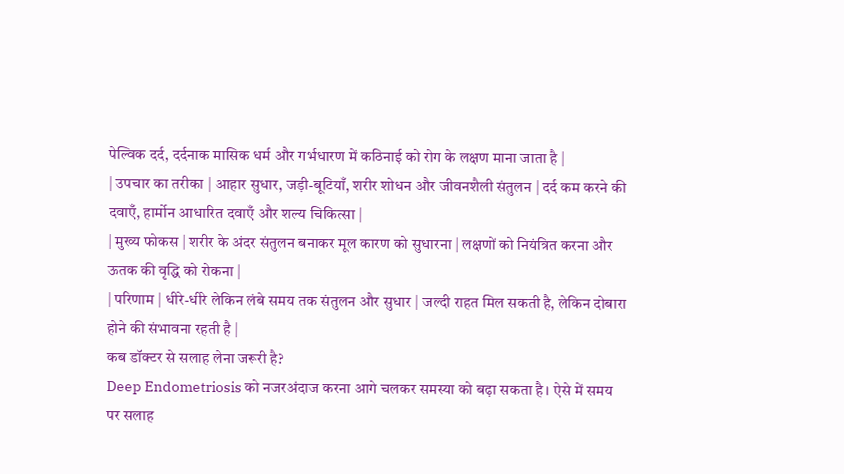पेल्विक दर्द, दर्दनाक मासिक धर्म और गर्भधारण में कठिनाई को रोग के लक्षण माना जाता है |
| उपचार का तरीका | आहार सुधार, जड़ी-बूटियाँ, शरीर शोधन और जीवनशैली संतुलन | दर्द कम करने की दवाएँ, हार्मोन आधारित दवाएँ और शल्य चिकित्सा |
| मुख्य फोकस | शरीर के अंदर संतुलन बनाकर मूल कारण को सुधारना | लक्षणों को नियंत्रित करना और ऊतक की वृद्धि को रोकना |
| परिणाम | धीरे-धीरे लेकिन लंबे समय तक संतुलन और सुधार | जल्दी राहत मिल सकती है, लेकिन दोबारा होने की संभावना रहती है |
कब डॉक्टर से सलाह लेना जरूरी है?
Deep Endometriosis को नजरअंदाज करना आगे चलकर समस्या को बढ़ा सकता है। ऐसे में समय पर सलाह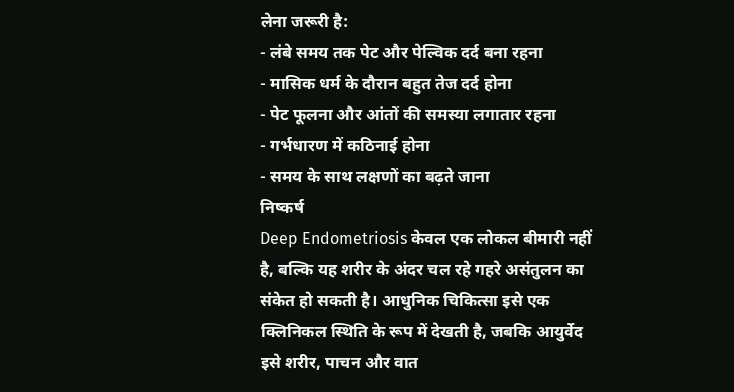लेना जरूरी है:
- लंबे समय तक पेट और पेल्विक दर्द बना रहना
- मासिक धर्म के दौरान बहुत तेज दर्द होना
- पेट फूलना और आंतों की समस्या लगातार रहना
- गर्भधारण में कठिनाई होना
- समय के साथ लक्षणों का बढ़ते जाना
निष्कर्ष
Deep Endometriosis केवल एक लोकल बीमारी नहीं है, बल्कि यह शरीर के अंदर चल रहे गहरे असंतुलन का संकेत हो सकती है। आधुनिक चिकित्सा इसे एक क्लिनिकल स्थिति के रूप में देखती है, जबकि आयुर्वेद इसे शरीर, पाचन और वात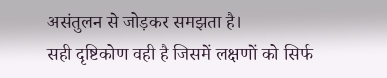असंतुलन से जोड़कर समझता है।
सही दृष्टिकोण वही है जिसमें लक्षणों को सिर्फ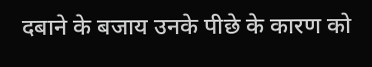दबाने के बजाय उनके पीछे के कारण को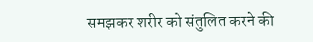समझकर शरीर को संतुलित करने की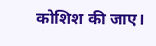कोशिश की जाए।